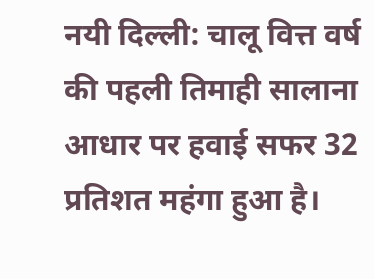नयी दिल्ली: चालू वित्त वर्ष की पहली तिमाही सालाना आधार पर हवाई सफर 32 प्रतिशत महंगा हुआ है।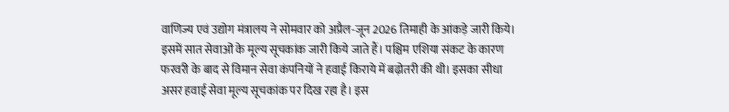वाणिज्य एवं उद्योग मंत्रालय ने सोमवार को अप्रैल-जून 2026 तिमाही के आंकड़े जारी किये। इसमें सात सेवाओं के मूल्य सूचकांक जारी किये जाते हैं। पश्चिम एशिया संकट के कारण फरवरी के बाद से विमान सेवा कंपनियों ने हवाई किराये में बढ़ोतरी की थी। इसका सीधा असर हवाई सेवा मूल्य सूचकांक पर दिख रहा है। इस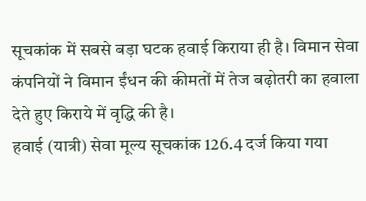सूचकांक में सबसे बड़ा घटक हवाई किराया ही है। विमान सेवा कंपनियों ने विमान ईंधन की कीमतों में तेज बढ़ोतरी का हवाला देते हुए किराये में वृद्धि की है।
हवाई (यात्री) सेवा मूल्य सूचकांक 126.4 दर्ज किया गया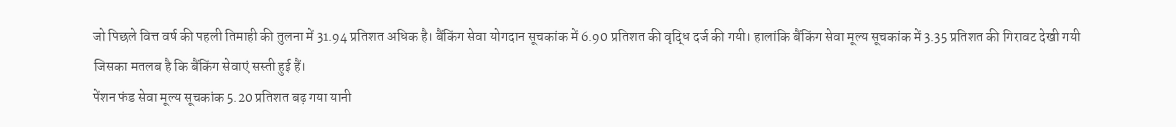जो पिछले वित्त वर्ष की पहली तिमाही की तुलना में 31.94 प्रतिशत अधिक है। बैंकिंग सेवा योगदान सूचकांक में 6.90 प्रतिशत की वृद्धि दर्ज की गयी। हालांकि बैंकिंग सेवा मूल्य सूचकांक में 3.35 प्रतिशत की गिरावट देखी गयी जिसका मतलब है कि बैंकिंग सेवाएं सस्ती हुई हैं।
पेंशन फंड सेवा मूल्य सूचकांक 5.20 प्रतिशत बढ़ गया यानी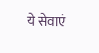ये सेवाएं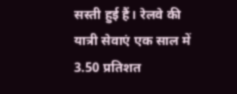सस्ती हुई हैं। रेलवे की यात्री सेवाएं एक साल में 3.50 प्रतिशत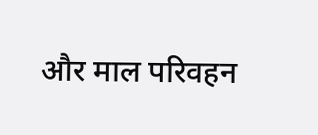और माल परिवहन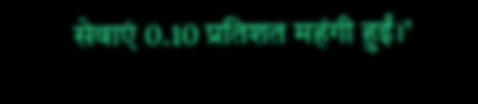सेवाएं 0.10 प्रतिशत महंगी हुईं।’